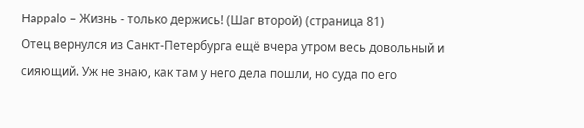Happalo – Жизнь - только держись! (Шаг второй) (страница 81)
Отец вернулся из Санкт-Петербурга ещё вчера утром весь довольный и сияющий. Уж не знаю, как там у него дела пошли, но суда по его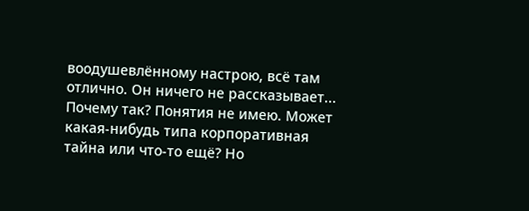воодушевлённому настрою, всё там отлично. Он ничего не рассказывает... Почему так? Понятия не имею. Может какая-нибудь типа корпоративная тайна или что-то ещё? Но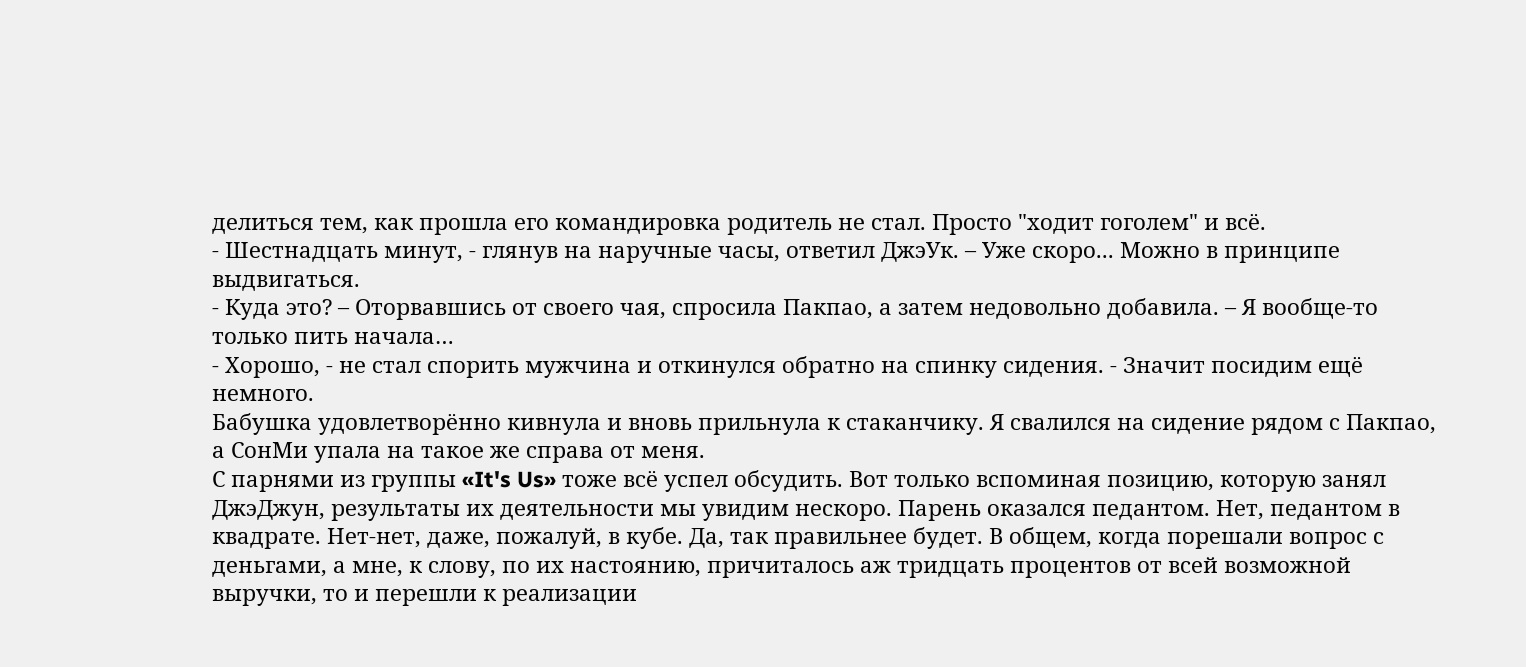делиться тем, как прошла его командировка родитель не стал. Просто "ходит гоголем" и всё.
- Шестнадцать минут, - глянув на наручные часы, ответил ДжэУк. – Уже скоро... Можно в принципе выдвигаться.
- Куда это? – Оторвавшись от своего чая, спросила Пакпао, а затем недовольно добавила. – Я вообще-то только пить начала…
- Хорошо, - не стал спорить мужчина и откинулся обратно на спинку сидения. - Значит посидим ещё немного.
Бабушка удовлетворённо кивнула и вновь прильнула к стаканчику. Я свалился на сидение рядом с Пакпао, а СонМи упала на такое же справа от меня.
С парнями из группы «It's Us» тоже всё успел обсудить. Вот только вспоминая позицию, которую занял ДжэДжун, результаты их деятельности мы увидим нескоро. Парень оказался педантом. Нет, педантом в квадрате. Нет-нет, даже, пожалуй, в кубе. Да, так правильнее будет. В общем, когда порешали вопрос с деньгами, а мне, к слову, по их настоянию, причиталось аж тридцать процентов от всей возможной выручки, то и перешли к реализации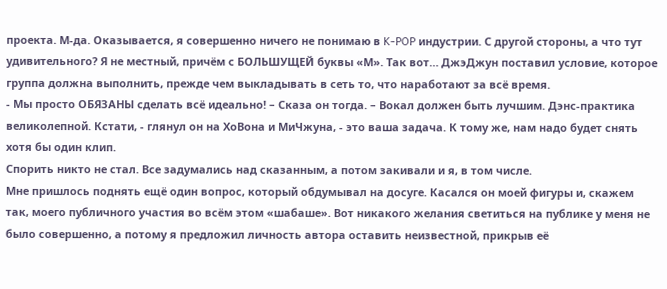проекта. М-да. Оказывается, я совершенно ничего не понимаю в K-POP индустрии. С другой стороны, а что тут удивительного? Я не местный, причём с БОЛЬШУЩЕЙ буквы «М». Так вот… ДжэДжун поставил условие, которое группа должна выполнить, прежде чем выкладывать в сеть то, что наработают за всё время.
- Мы просто ОБЯЗАНЫ сделать всё идеально! – Сказа он тогда. – Вокал должен быть лучшим. Дэнс-практика великолепной. Кстати, - глянул он на ХоВона и МиЧжуна, - это ваша задача. К тому же, нам надо будет снять хотя бы один клип.
Спорить никто не стал. Все задумались над сказанным, а потом закивали и я, в том числе.
Мне пришлось поднять ещё один вопрос, который обдумывал на досуге. Касался он моей фигуры и, скажем так, моего публичного участия во всём этом «шабаше». Вот никакого желания светиться на публике у меня не было совершенно, а потому я предложил личность автора оставить неизвестной, прикрыв её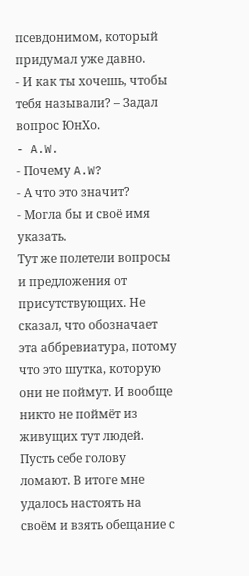псевдонимом, который придумал уже давно.
- И как ты хочешь, чтобы тебя называли? – Задал вопрос ЮнХо.
- A.W.
- Почему A.W?
- А что это значит?
- Могла бы и своё имя указать.
Тут же полетели вопросы и предложения от присутствующих. Не сказал, что обозначает эта аббревиатура, потому что это шутка, которую они не поймут. И вообще никто не поймёт из живущих тут людей. Пусть себе голову ломают. В итоге мне удалось настоять на своём и взять обещание с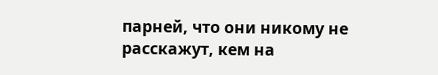парней, что они никому не расскажут, кем на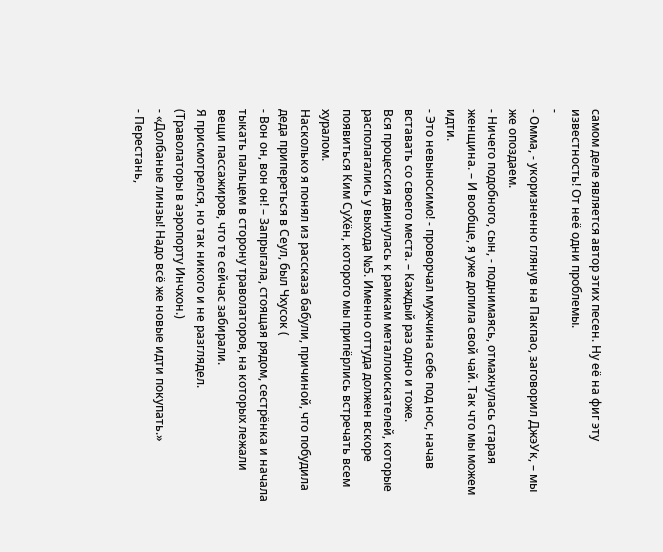самом деле является автор этих песен. Ну её на фиг эту известность! От неё одни проблемы.
-
- Омма, - укоризненно глянув на Пакпао, заговорил ДжэУк, – мы же опоздаем.
- Ничего подобного, сын, - поднимаясь, отмахнулась старая женщина. – И вообще, я уже допила свой чай. Так что мы можем идти.
- Это невыносимо! - проворчал мужчина себе под нос, начав вставать со своего места. – Каждый раз одно и тоже.
Вся процессия двинулась к рамкам металлоискателей, которые располагались у выхода №5. Именно оттуда должен вскоре появиться Ким СуХён, которого мы припёрлись встречать всем хуралом.
Насколько я понял из рассказа бабули, причиной, что побудила деда припереться в Сеул, был Чхусок (
- Вон он, вон он! – Запрыгала, стоящая рядом, сестрёнка и начала тыкать пальцем в сторону траволаторов, на которых лежали вещи пассажиров, что те сейчас забирали.
Я присмотрелся, но так никого и не разглядел.
(Траволаторы в аэропорту Инчхон.)
- «Долбаные линзы! Надо всё же новые идти покупать.»
- Перестань,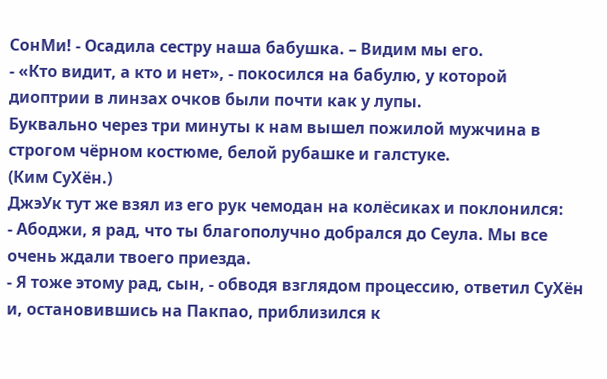СонМи! - Осадила сестру наша бабушка. – Видим мы его.
- «Кто видит, а кто и нет», - покосился на бабулю, у которой диоптрии в линзах очков были почти как у лупы.
Буквально через три минуты к нам вышел пожилой мужчина в строгом чёрном костюме, белой рубашке и галстуке.
(Ким СуХён.)
ДжэУк тут же взял из его рук чемодан на колёсиках и поклонился:
- Абоджи, я рад, что ты благополучно добрался до Сеула. Мы все очень ждали твоего приезда.
- Я тоже этому рад, сын, - обводя взглядом процессию, ответил СуХён и, остановившись на Пакпао, приблизился к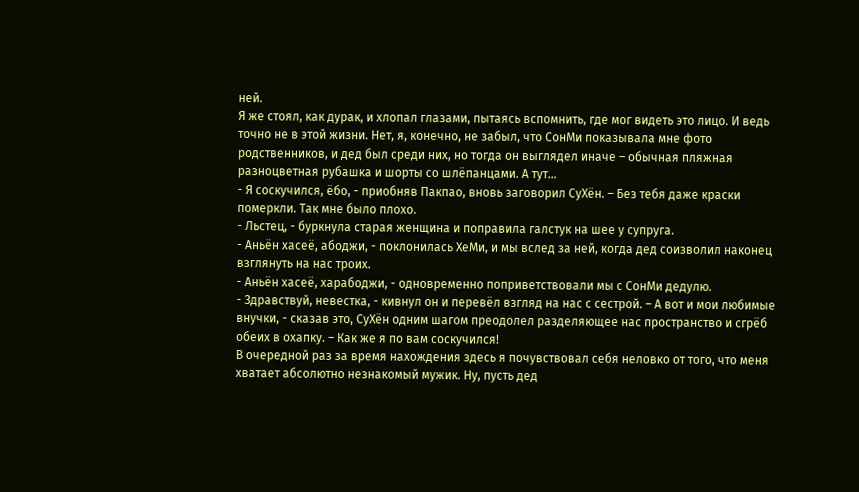ней.
Я же стоял, как дурак, и хлопал глазами, пытаясь вспомнить, где мог видеть это лицо. И ведь точно не в этой жизни. Нет, я, конечно, не забыл, что СонМи показывала мне фото родственников, и дед был среди них, но тогда он выглядел иначе – обычная пляжная разноцветная рубашка и шорты со шлёпанцами. А тут…
- Я соскучился, ёбо, - приобняв Пакпао, вновь заговорил СуХён. – Без тебя даже краски померкли. Так мне было плохо.
- Льстец, - буркнула старая женщина и поправила галстук на шее у супруга.
- Аньён хасеё, абоджи, - поклонилась ХеМи, и мы вслед за ней, когда дед соизволил наконец взглянуть на нас троих.
- Аньён хасеё, харабоджи, - одновременно поприветствовали мы с СонМи дедулю.
- Здравствуй, невестка, - кивнул он и перевёл взгляд на нас с сестрой. – А вот и мои любимые внучки, - сказав это, СуХён одним шагом преодолел разделяющее нас пространство и сгрёб обеих в охапку. – Как же я по вам соскучился!
В очередной раз за время нахождения здесь я почувствовал себя неловко от того, что меня хватает абсолютно незнакомый мужик. Ну, пусть дед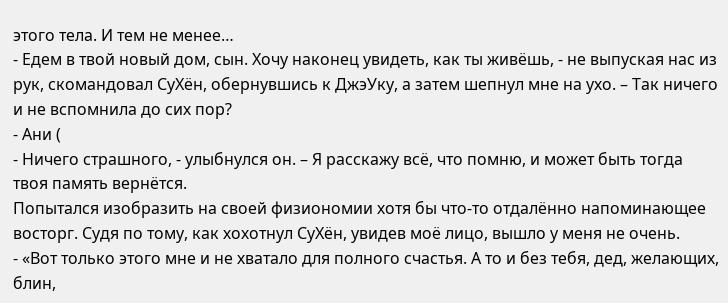этого тела. И тем не менее…
- Едем в твой новый дом, сын. Хочу наконец увидеть, как ты живёшь, - не выпуская нас из рук, скомандовал СуХён, обернувшись к ДжэУку, а затем шепнул мне на ухо. – Так ничего и не вспомнила до сих пор?
- Ани (
- Ничего страшного, - улыбнулся он. – Я расскажу всё, что помню, и может быть тогда твоя память вернётся.
Попытался изобразить на своей физиономии хотя бы что-то отдалённо напоминающее восторг. Судя по тому, как хохотнул СуХён, увидев моё лицо, вышло у меня не очень.
- «Вот только этого мне и не хватало для полного счастья. А то и без тебя, дед, желающих, блин,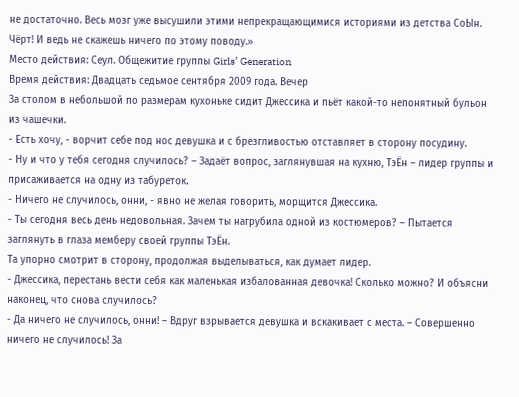не достаточно. Весь мозг уже высушили этими непрекращающимися историями из детства СоЫн. Чёрт! И ведь не скажешь ничего по этому поводу.»
Место действия: Сеул. Общежитие группы Girls’ Generation
Время действия: Двадцать седьмое сентября 2009 года. Вечер
За столом в небольшой по размерам кухоньке сидит Джессика и пьёт какой-то непонятный бульон из чашечки.
- Есть хочу, - ворчит себе под нос девушка и с брезгливостью отставляет в сторону посудину.
- Ну и что у тебя сегодня случилось? – Задаёт вопрос, заглянувшая на кухню, ТэЁн – лидер группы и присаживается на одну из табуреток.
- Ничего не случилось, онни, - явно не желая говорить, морщится Джессика.
- Ты сегодня весь день недовольная. Зачем ты нагрубила одной из костюмеров? – Пытается заглянуть в глаза мемберу своей группы ТэЁн.
Та упорно смотрит в сторону, продолжая выделываться, как думает лидер.
- Джессика, перестань вести себя как маленькая избалованная девочка! Сколько можно? И объясни наконец, что снова случилось?
- Да ничего не случилось, онни! – Вдруг взрывается девушка и вскакивает с места. – Совершенно ничего не случилось! За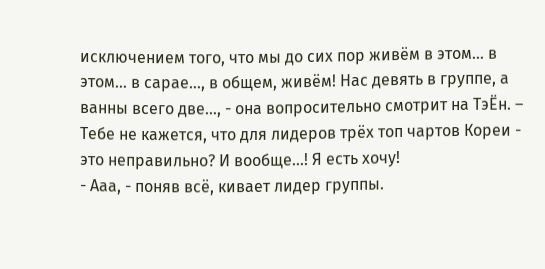исключением того, что мы до сих пор живём в этом… в этом… в сарае…, в общем, живём! Нас девять в группе, а ванны всего две…, - она вопросительно смотрит на ТэЁн. – Тебе не кажется, что для лидеров трёх топ чартов Кореи - это неправильно? И вообще...! Я есть хочу!
- Ааа, - поняв всё, кивает лидер группы.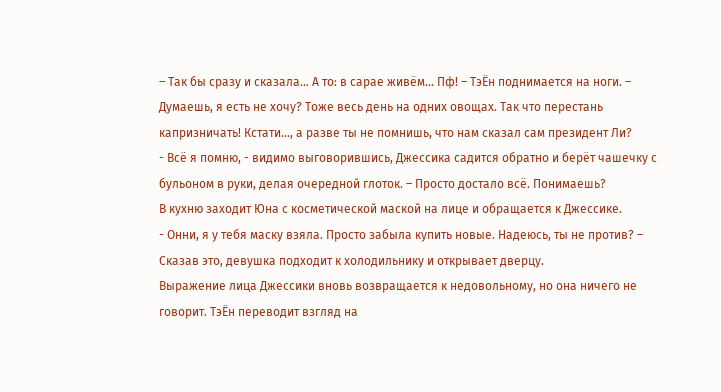– Так бы сразу и сказала… А то: в сарае живём… Пф! – ТэЁн поднимается на ноги. – Думаешь, я есть не хочу? Тоже весь день на одних овощах. Так что перестань капризничать! Кстати…, а разве ты не помнишь, что нам сказал сам президент Ли?
- Всё я помню, - видимо выговорившись, Джессика садится обратно и берёт чашечку с бульоном в руки, делая очередной глоток. – Просто достало всё. Понимаешь?
В кухню заходит Юна с косметической маской на лице и обращается к Джессике.
- Онни, я у тебя маску взяла. Просто забыла купить новые. Надеюсь, ты не против? – Сказав это, девушка подходит к холодильнику и открывает дверцу.
Выражение лица Джессики вновь возвращается к недовольному, но она ничего не говорит. ТэЁн переводит взгляд на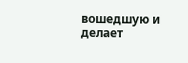вошедшую и делает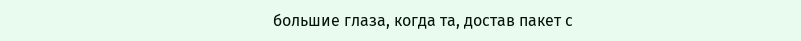большие глаза, когда та, достав пакет с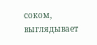соком, выглядывает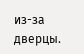из-за дверцы.